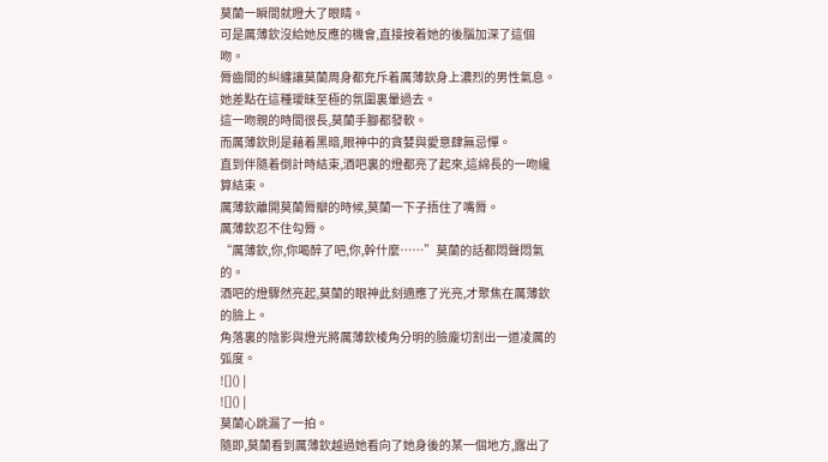莫蘭一瞬間就瞪大了眼睛。
可是厲薄欽沒給她反應的機會,直接按着她的後腦加深了這個吻。
脣齒間的糾纏讓莫蘭周身都充斥着厲薄欽身上濃烈的男性氣息。
她差點在這種璦昧至極的氛圍裏暈過去。
這一吻親的時間很長,莫蘭手腳都發軟。
而厲薄欽則是藉着黑暗,眼神中的貪婪與愛意肆無忌憚。
直到伴隨着倒計時結束,酒吧裏的燈都亮了起來,這綿長的一吻纔算結束。
厲薄欽離開莫蘭脣瓣的時候,莫蘭一下子捂住了嘴脣。
厲薄欽忍不住勾脣。
“厲薄欽,你,你喝醉了吧,你,幹什麼……”莫蘭的話都悶聲悶氣的。
酒吧的燈驟然亮起,莫蘭的眼神此刻適應了光亮,才聚焦在厲薄欽的臉上。
角落裏的陰影與燈光將厲薄欽棱角分明的臉龐切割出一道凌厲的弧度。
![]() |
![]() |
莫蘭心跳漏了一拍。
隨即,莫蘭看到厲薄欽越過她看向了她身後的某一個地方,露出了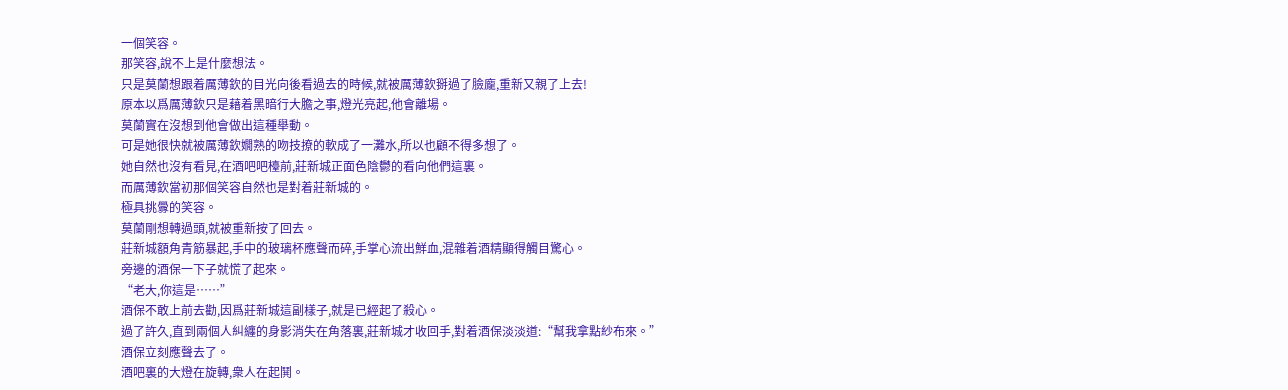一個笑容。
那笑容,說不上是什麼想法。
只是莫蘭想跟着厲薄欽的目光向後看過去的時候,就被厲薄欽掰過了臉龐,重新又親了上去!
原本以爲厲薄欽只是藉着黑暗行大膽之事,燈光亮起,他會離場。
莫蘭實在沒想到他會做出這種舉動。
可是她很快就被厲薄欽嫺熟的吻技撩的軟成了一灘水,所以也顧不得多想了。
她自然也沒有看見,在酒吧吧檯前,莊新城正面色陰鬱的看向他們這裏。
而厲薄欽當初那個笑容自然也是對着莊新城的。
極具挑釁的笑容。
莫蘭剛想轉過頭,就被重新按了回去。
莊新城額角青筋暴起,手中的玻璃杯應聲而碎,手掌心流出鮮血,混雜着酒精顯得觸目驚心。
旁邊的酒保一下子就慌了起來。
“老大,你這是……”
酒保不敢上前去勸,因爲莊新城這副樣子,就是已經起了殺心。
過了許久,直到兩個人糾纏的身影消失在角落裏,莊新城才收回手,對着酒保淡淡道:“幫我拿點紗布來。”
酒保立刻應聲去了。
酒吧裏的大燈在旋轉,衆人在起鬨。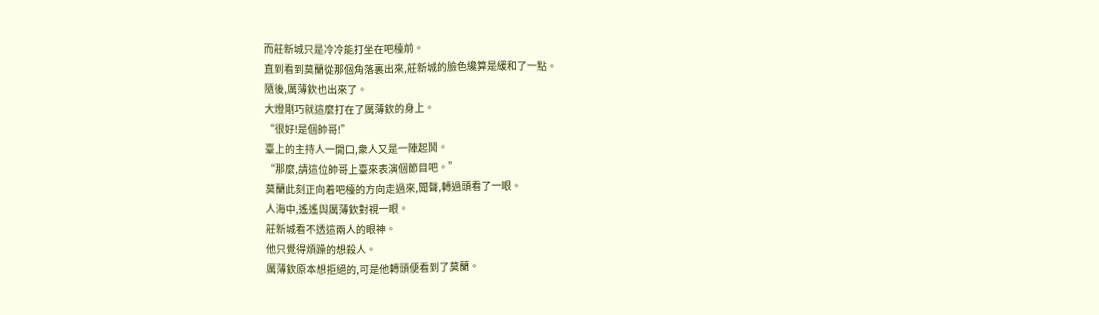而莊新城只是冷冷能打坐在吧檯前。
直到看到莫蘭從那個角落裏出來,莊新城的臉色纔算是緩和了一點。
隨後,厲薄欽也出來了。
大燈剛巧就這麼打在了厲薄欽的身上。
“很好!是個帥哥!”
臺上的主持人一開口,衆人又是一陣起鬨。
“那麼,請這位帥哥上臺來表演個節目吧。”
莫蘭此刻正向着吧檯的方向走過來,聞聲,轉過頭看了一眼。
人海中,遙遙與厲薄欽對視一眼。
莊新城看不透這兩人的眼神。
他只覺得煩躁的想殺人。
厲薄欽原本想拒絕的,可是他轉頭便看到了莫蘭。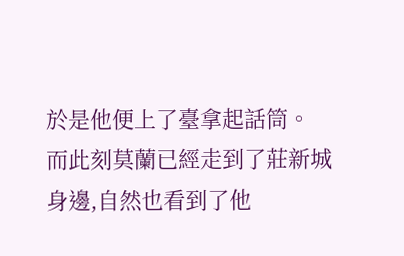於是他便上了臺拿起話筒。
而此刻莫蘭已經走到了莊新城身邊,自然也看到了他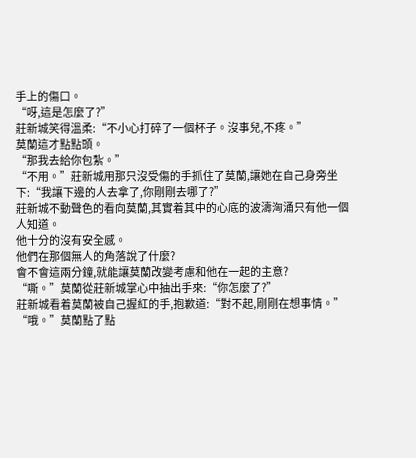手上的傷口。
“呀,這是怎麼了?”
莊新城笑得溫柔:“不小心打碎了一個杯子。沒事兒,不疼。”
莫蘭這才點點頭。
“那我去給你包紮。”
“不用。”莊新城用那只沒受傷的手抓住了莫蘭,讓她在自己身旁坐下:“我讓下邊的人去拿了,你剛剛去哪了?”
莊新城不動聲色的看向莫蘭,其實着其中的心底的波濤洶涌只有他一個人知道。
他十分的沒有安全感。
他們在那個無人的角落說了什麼?
會不會這兩分鐘,就能讓莫蘭改變考慮和他在一起的主意?
“嘶。”莫蘭從莊新城掌心中抽出手來:“你怎麼了?”
莊新城看着莫蘭被自己握紅的手,抱歉道:“對不起,剛剛在想事情。”
“哦。”莫蘭點了點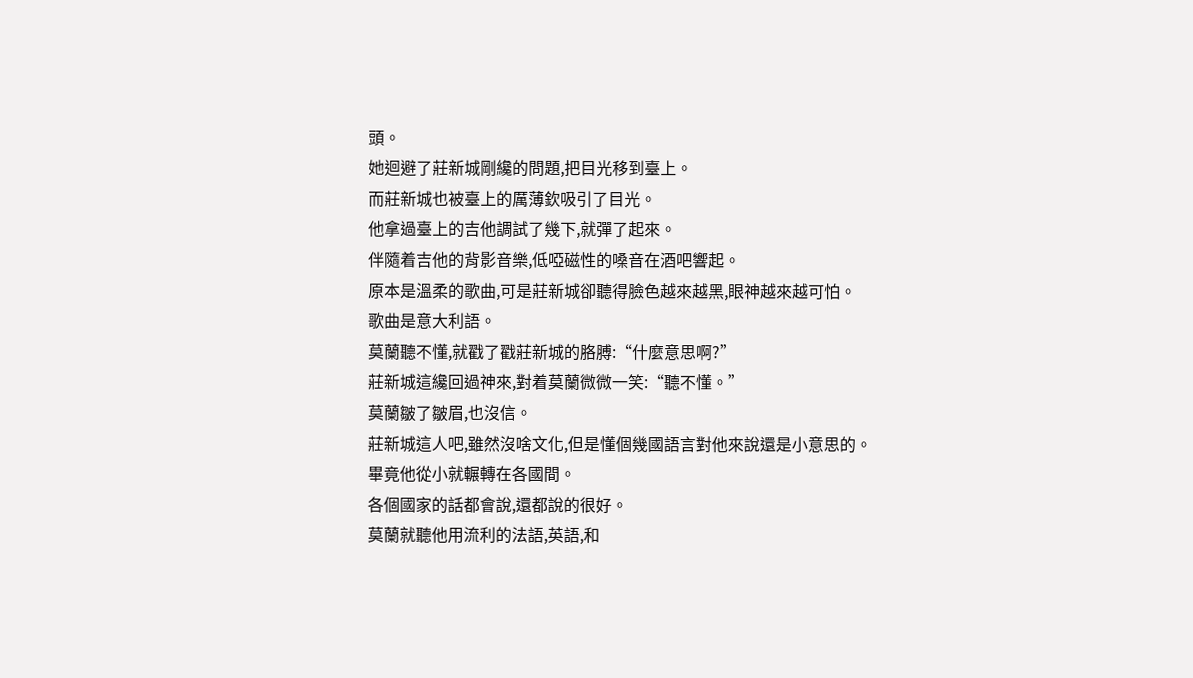頭。
她迴避了莊新城剛纔的問題,把目光移到臺上。
而莊新城也被臺上的厲薄欽吸引了目光。
他拿過臺上的吉他調試了幾下,就彈了起來。
伴隨着吉他的背影音樂,低啞磁性的嗓音在酒吧響起。
原本是溫柔的歌曲,可是莊新城卻聽得臉色越來越黑,眼神越來越可怕。
歌曲是意大利語。
莫蘭聽不懂,就戳了戳莊新城的胳膊:“什麼意思啊?”
莊新城這纔回過神來,對着莫蘭微微一笑:“聽不懂。”
莫蘭皺了皺眉,也沒信。
莊新城這人吧,雖然沒啥文化,但是懂個幾國語言對他來說還是小意思的。
畢竟他從小就輾轉在各國間。
各個國家的話都會說,還都說的很好。
莫蘭就聽他用流利的法語,英語,和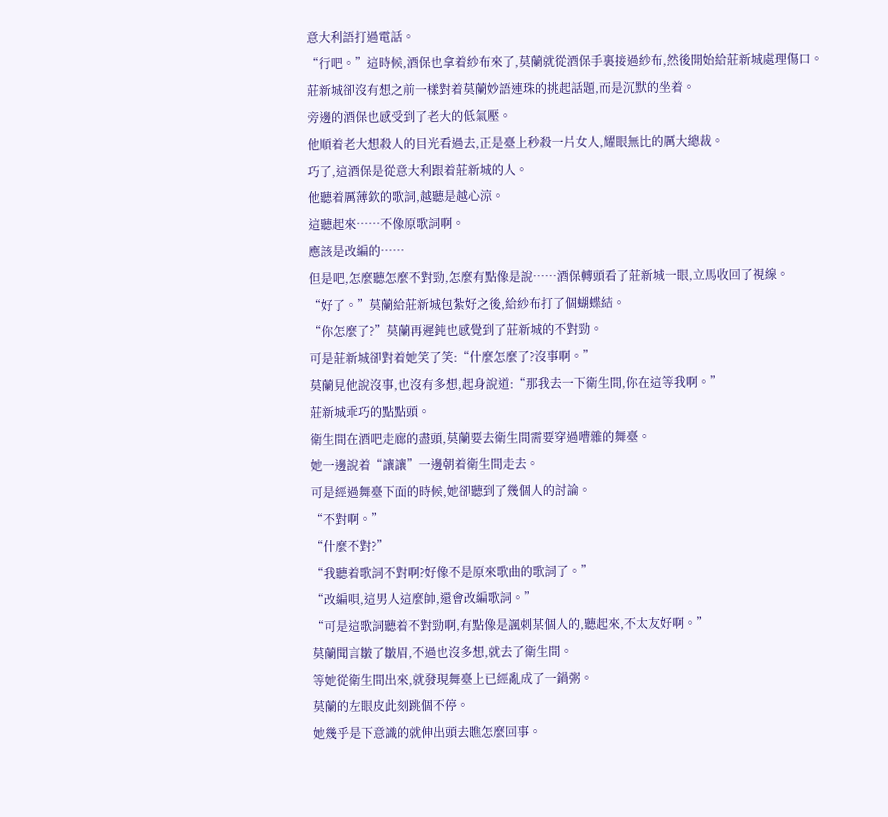意大利語打過電話。
“行吧。”這時候,酒保也拿着紗布來了,莫蘭就從酒保手裏接過紗布,然後開始給莊新城處理傷口。
莊新城卻沒有想之前一樣對着莫蘭妙語連珠的挑起話題,而是沉默的坐着。
旁邊的酒保也感受到了老大的低氣壓。
他順着老大想殺人的目光看過去,正是臺上秒殺一片女人,耀眼無比的厲大總裁。
巧了,這酒保是從意大利跟着莊新城的人。
他聽着厲薄欽的歌詞,越聽是越心涼。
這聽起來……不像原歌詞啊。
應該是改編的……
但是吧,怎麼聽怎麼不對勁,怎麼有點像是說……酒保轉頭看了莊新城一眼,立馬收回了視線。
“好了。”莫蘭給莊新城包紮好之後,給紗布打了個蝴蝶結。
“你怎麼了?”莫蘭再遲鈍也感覺到了莊新城的不對勁。
可是莊新城卻對着她笑了笑:“什麼怎麼了?沒事啊。”
莫蘭見他說沒事,也沒有多想,起身說道:“那我去一下衛生間,你在這等我啊。”
莊新城乖巧的點點頭。
衛生間在酒吧走廊的盡頭,莫蘭要去衛生間需要穿過嘈雜的舞臺。
她一邊說着“讓讓”一邊朝着衛生間走去。
可是經過舞臺下面的時候,她卻聽到了幾個人的討論。
“不對啊。”
“什麼不對?”
“我聽着歌詞不對啊?好像不是原來歌曲的歌詞了。”
“改編唄,這男人這麼帥,還會改編歌詞。”
“可是這歌詞聽着不對勁啊,有點像是諷刺某個人的,聽起來,不太友好啊。”
莫蘭聞言皺了皺眉,不過也沒多想,就去了衛生間。
等她從衛生間出來,就發現舞臺上已經亂成了一鍋粥。
莫蘭的左眼皮此刻跳個不停。
她幾乎是下意識的就伸出頭去瞧怎麼回事。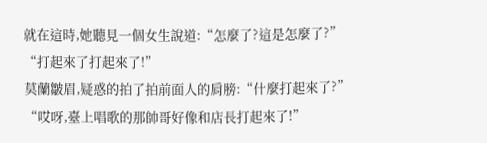就在這時,她聽見一個女生說道:“怎麼了?這是怎麼了?”
“打起來了打起來了!”
莫蘭皺眉,疑惑的拍了拍前面人的肩膀:“什麼打起來了?”
“哎呀,臺上唱歌的那帥哥好像和店長打起來了!”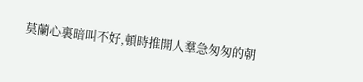莫蘭心裏暗叫不好,頓時推開人羣急匆匆的朝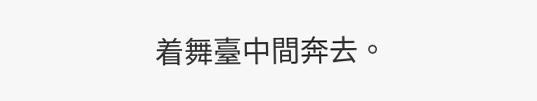着舞臺中間奔去。